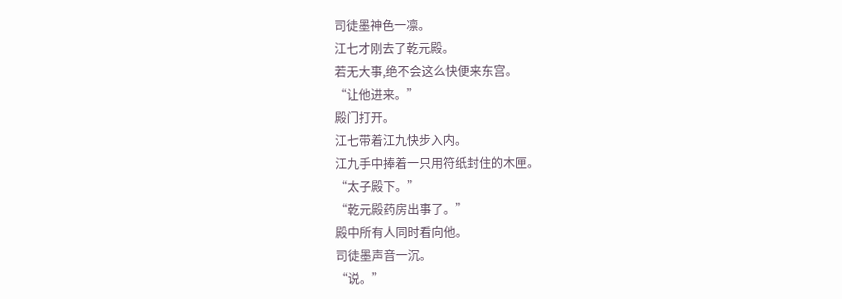司徒墨神色一凛。
江七才刚去了乾元殿。
若无大事,绝不会这么快便来东宫。
“让他进来。”
殿门打开。
江七带着江九快步入内。
江九手中捧着一只用符纸封住的木匣。
“太子殿下。”
“乾元殿药房出事了。”
殿中所有人同时看向他。
司徒墨声音一沉。
“说。”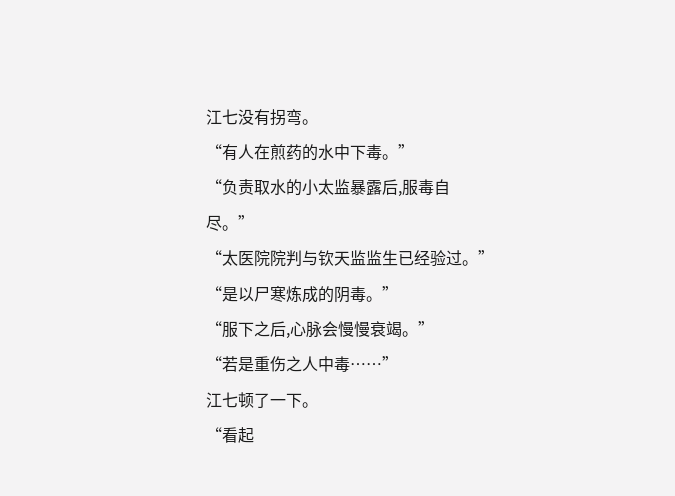江七没有拐弯。
“有人在煎药的水中下毒。”
“负责取水的小太监暴露后,服毒自尽。”
“太医院院判与钦天监监生已经验过。”
“是以尸寒炼成的阴毒。”
“服下之后,心脉会慢慢衰竭。”
“若是重伤之人中毒……”
江七顿了一下。
“看起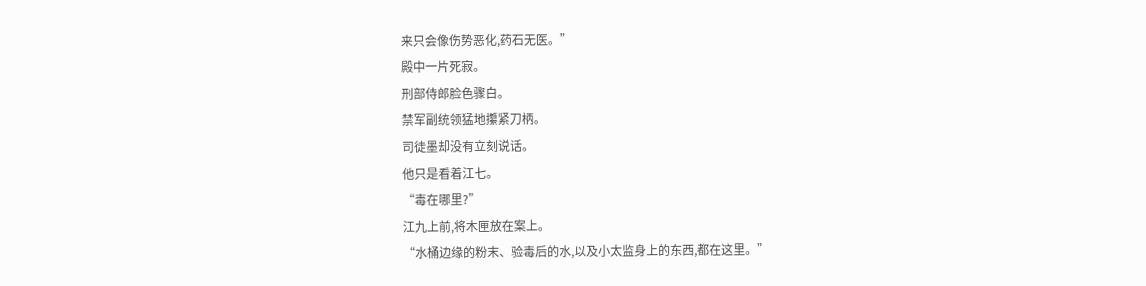来只会像伤势恶化,药石无医。”
殿中一片死寂。
刑部侍郎脸色骤白。
禁军副统领猛地攥紧刀柄。
司徒墨却没有立刻说话。
他只是看着江七。
“毒在哪里?”
江九上前,将木匣放在案上。
“水桶边缘的粉末、验毒后的水,以及小太监身上的东西,都在这里。”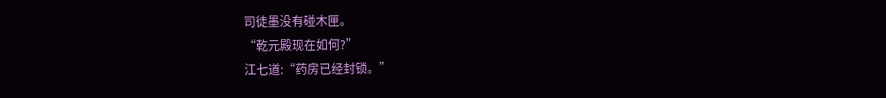司徒墨没有碰木匣。
“乾元殿现在如何?”
江七道:“药房已经封锁。”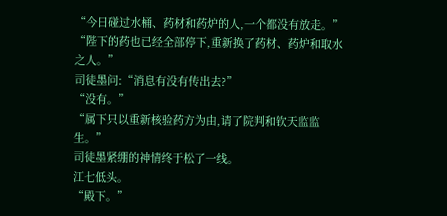“今日碰过水桶、药材和药炉的人,一个都没有放走。”
“陛下的药也已经全部停下,重新换了药材、药炉和取水之人。”
司徒墨问:“消息有没有传出去?”
“没有。”
“属下只以重新核验药方为由,请了院判和钦天监监生。”
司徒墨紧绷的神情终于松了一线。
江七低头。
“殿下。”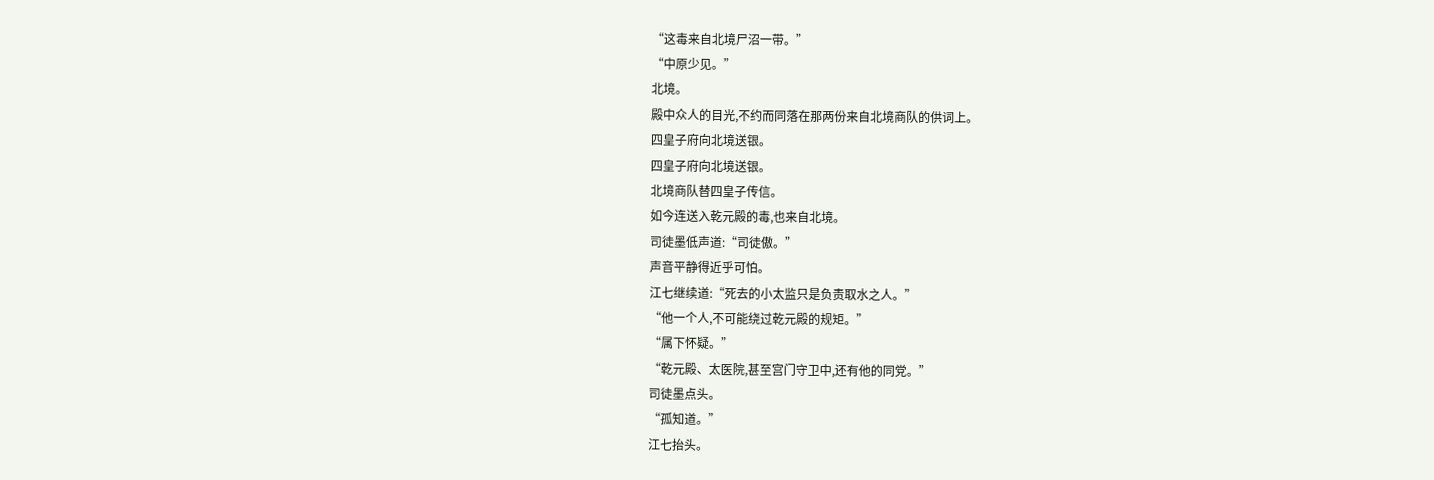“这毒来自北境尸沼一带。”
“中原少见。”
北境。
殿中众人的目光,不约而同落在那两份来自北境商队的供词上。
四皇子府向北境送银。
四皇子府向北境送银。
北境商队替四皇子传信。
如今连送入乾元殿的毒,也来自北境。
司徒墨低声道:“司徒傲。”
声音平静得近乎可怕。
江七继续道:“死去的小太监只是负责取水之人。”
“他一个人,不可能绕过乾元殿的规矩。”
“属下怀疑。”
“乾元殿、太医院,甚至宫门守卫中,还有他的同党。”
司徒墨点头。
“孤知道。”
江七抬头。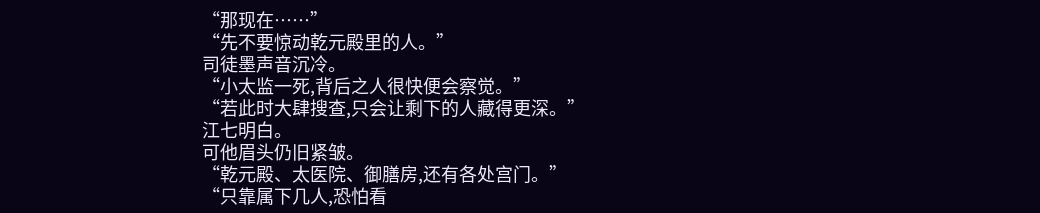“那现在……”
“先不要惊动乾元殿里的人。”
司徒墨声音沉冷。
“小太监一死,背后之人很快便会察觉。”
“若此时大肆搜查,只会让剩下的人藏得更深。”
江七明白。
可他眉头仍旧紧皱。
“乾元殿、太医院、御膳房,还有各处宫门。”
“只靠属下几人,恐怕看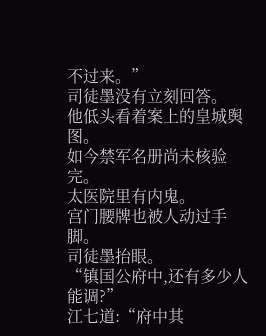不过来。”
司徒墨没有立刻回答。
他低头看着案上的皇城舆图。
如今禁军名册尚未核验完。
太医院里有内鬼。
宫门腰牌也被人动过手脚。
司徒墨抬眼。
“镇国公府中,还有多少人能调?”
江七道:“府中其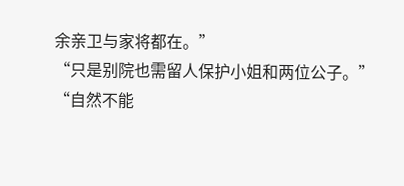余亲卫与家将都在。”
“只是别院也需留人保护小姐和两位公子。”
“自然不能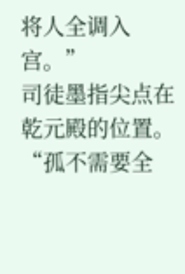将人全调入宫。”
司徒墨指尖点在乾元殿的位置。
“孤不需要全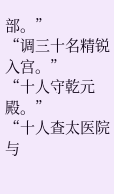部。”
“调三十名精锐入宫。”
“十人守乾元殿。”
“十人查太医院与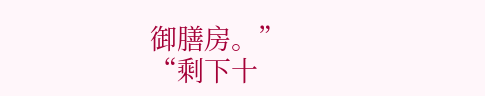御膳房。”
“剩下十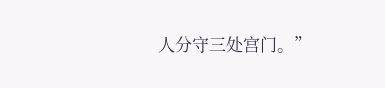人分守三处宫门。”